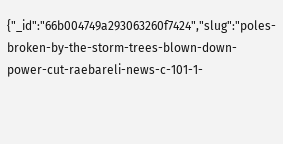{"_id":"66b004749a293063260f7424","slug":"poles-broken-by-the-storm-trees-blown-down-power-cut-raebareli-news-c-101-1-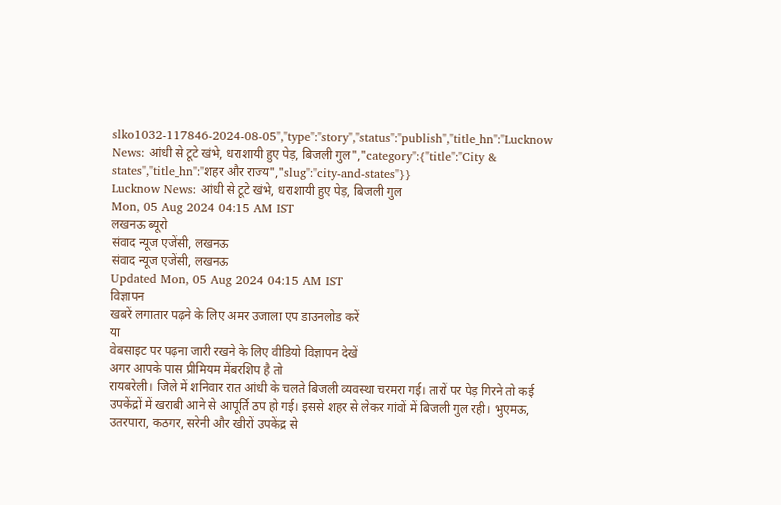slko1032-117846-2024-08-05","type":"story","status":"publish","title_hn":"Lucknow News: आंधी से टूटे खंभे, धराशायी हुए पेड़, बिजली गुल","category":{"title":"City & states","title_hn":"शहर और राज्य","slug":"city-and-states"}}
Lucknow News: आंधी से टूटे खंभे, धराशायी हुए पेड़, बिजली गुल
Mon, 05 Aug 2024 04:15 AM IST
लखनऊ ब्यूरो
संवाद न्यूज एजेंसी, लखनऊ
संवाद न्यूज एजेंसी, लखनऊ
Updated Mon, 05 Aug 2024 04:15 AM IST
विज्ञापन
खबरें लगातार पढ़ने के लिए अमर उजाला एप डाउनलोड करें
या
वेबसाइट पर पढ़ना जारी रखने के लिए वीडियो विज्ञापन देखें
अगर आपके पास प्रीमियम मेंबरशिप है तो
रायबरेली। जिले में शनिवार रात आंधी के चलते बिजली व्यवस्था चरमरा गई। तारों पर पेड़ गिरने तो कई उपकेंद्रों में खराबी आने से आपूर्ति ठप हो गई। इससे शहर से लेकर गांवों में बिजली गुल रही। भुएमऊ, उतरपारा, कठगर, सरेनी और खीरों उपकेंद्र से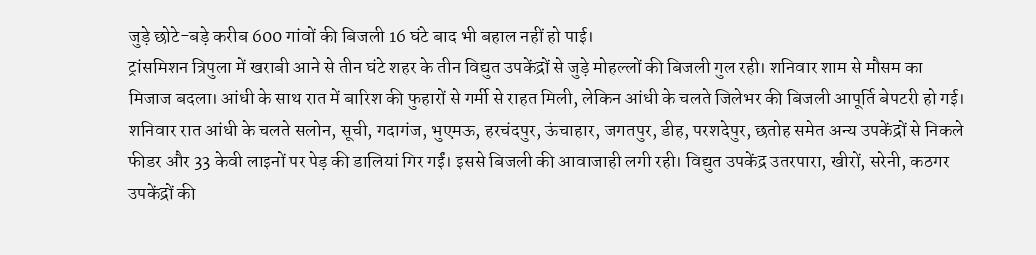जुड़े छोटे-बड़े करीब 600 गांवों की बिजली 16 घंटे बाद भी बहाल नहीं हो पाई।
ट्रांसमिशन त्रिपुला में खराबी आने से तीन घंटे शहर के तीन विद्युत उपकेंद्रों से जुड़े मोहल्लों की बिजली गुल रही। शनिवार शाम से मौसम का मिजाज बदला। आंधी के साथ रात में बारिश की फुहारों से गर्मी से राहत मिली, लेकिन आंधी के चलते जिलेभर की बिजली आपूर्ति बेपटरी हो गई।
शनिवार रात आंधी के चलते सलोन, सूची, गदागंज, भुएमऊ, हरचंदपुर, ऊंचाहार, जगतपुर, डीह, परशदेपुर, छतोह समेत अन्य उपकेंद्रों से निकले फीडर और 33 केवी लाइनों पर पेड़ की डालियां गिर गईं। इससे बिजली की आवाजाही लगी रही। विद्युत उपकेंद्र उतरपारा, खीरों, सरेनी, कठगर उपकेंद्रों की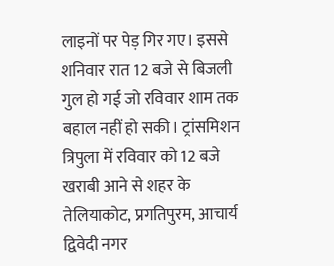लाइनों पर पेड़ गिर गए। इससे शनिवार रात 12 बजे से बिजली गुल हो गई जो रविवार शाम तक बहाल नहीं हो सकी। ट्रांसमिशन त्रिपुला में रविवार को 12 बजे खराबी आने से शहर के तेलियाकोट, प्रगतिपुरम, आचार्य द्विवेदी नगर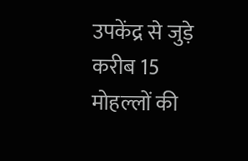उपकेंद्र से जुड़े करीब 15 मोहल्लों की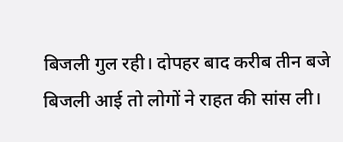बिजली गुल रही। दोपहर बाद करीब तीन बजे बिजली आई तो लोगों ने राहत की सांस ली।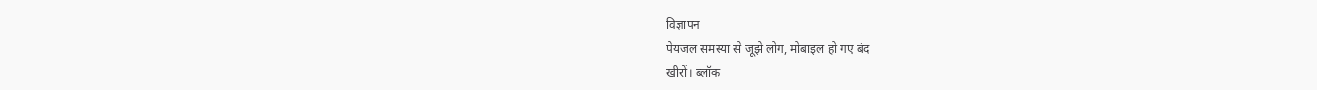विज्ञापन
पेयजल समस्या से जूझे लोग, मोबाइल हो गए बंद
खीरों। ब्लॉक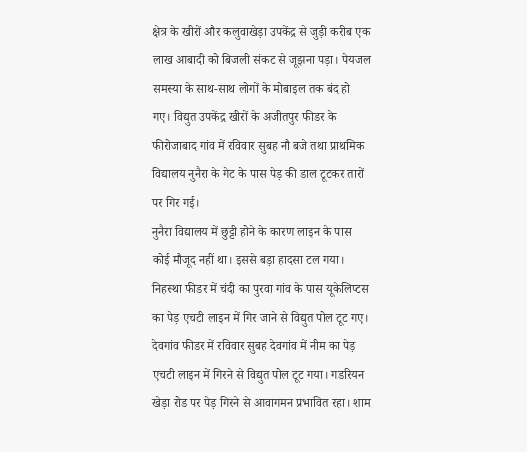क्षेत्र के खीरों और कलुवाखेड़ा उपकेंद्र से जुड़ी करीब एक लाख आबादी को बिजली संकट से जूझना पड़ा। पेयजल समस्या के साथ-साथ लोगों के मोबाइल तक बंद हो गए। विद्युत उपकेंद्र खीरों के अजीतपुर फीडर के फीरोजाबाद गांव में रविवार सुबह नौ बजे तथा प्राथमिक विद्यालय नुनैरा के गेट के पास पेड़ की डाल टूटकर तारों पर गिर गई।
नुनैरा विद्यालय में छुट्टी होने के कारण लाइन के पास कोई मौजूद नहीं था। इससे बड़ा हादसा टल गया। निहस्था फीडर में चंदी का पुरवा गांव के पास यूकेलिप्टस का पेड़ एचटी लाइन में गिर जाने से विद्युत पोल टूट गए। देवगांव फीडर में रविवार सुबह देवगांव में नीम का पेड़ एचटी लाइन में गिरने से विद्युत पोल टूट गया। गडरियन खेड़ा रोड पर पेड़ गिरने से आवागमन प्रभावित रहा। शाम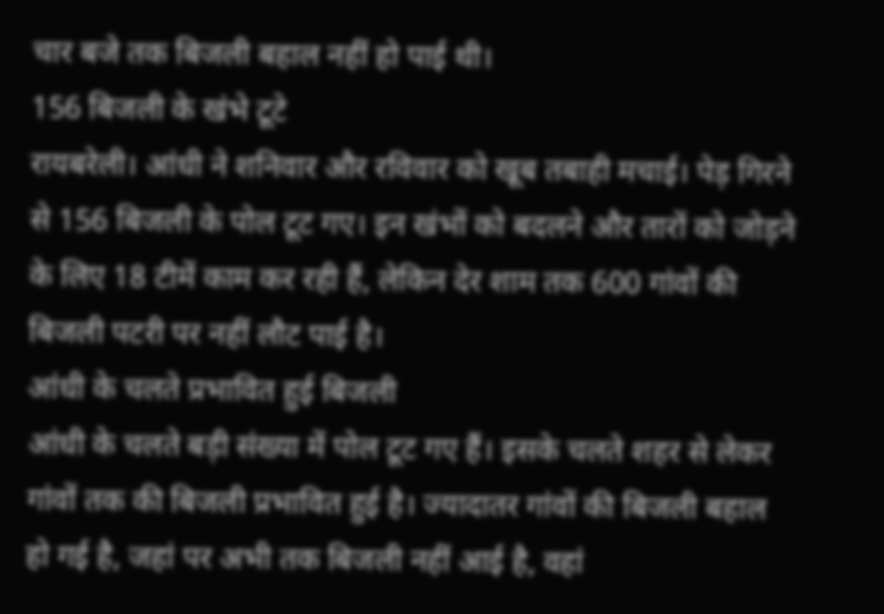चार बजे तक बिजली बहाल नहीं हो पाई थी।
156 बिजली के खंभे टूटे
रायबरेली। आंधी ने शनिवार और रविवार को खूब तबाही मचाई। पेड़ गिरने से 156 बिजली के पोल टूट गए। इन खंभों को बदलने और तारों को जोड़ने के लिए 18 टीमें काम कर रही हैं, लेकिन देर शाम तक 600 गांवों की बिजली पटरी पर नहीं लौट पाई है।
आंधी के चलते प्रभावित हुई बिजली
आंधी के चलते बड़ी संख्या में पोल टूट गए हैं। इसके चलते शहर से लेकर गांवों तक की बिजली प्रभावित हुई है। ज्यादातर गांवों की बिजली बहाल हो गई है, जहां पर अभी तक बिजली नहीं आई है, वहां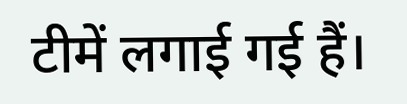टीमें लगाई गई हैं।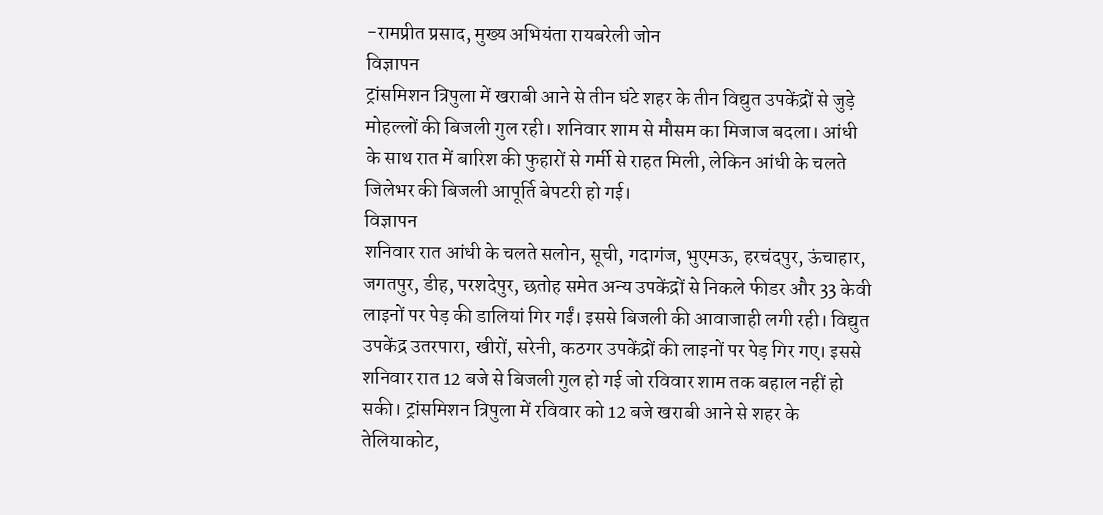-रामप्रीत प्रसाद, मुख्य अभियंता रायबरेली जोन
विज्ञापन
ट्रांसमिशन त्रिपुला में खराबी आने से तीन घंटे शहर के तीन विद्युत उपकेंद्रों से जुड़े मोहल्लों की बिजली गुल रही। शनिवार शाम से मौसम का मिजाज बदला। आंधी के साथ रात में बारिश की फुहारों से गर्मी से राहत मिली, लेकिन आंधी के चलते जिलेभर की बिजली आपूर्ति बेपटरी हो गई।
विज्ञापन
शनिवार रात आंधी के चलते सलोन, सूची, गदागंज, भुएमऊ, हरचंदपुर, ऊंचाहार, जगतपुर, डीह, परशदेपुर, छतोह समेत अन्य उपकेंद्रों से निकले फीडर और 33 केवी लाइनों पर पेड़ की डालियां गिर गईं। इससे बिजली की आवाजाही लगी रही। विद्युत उपकेंद्र उतरपारा, खीरों, सरेनी, कठगर उपकेंद्रों की लाइनों पर पेड़ गिर गए। इससे शनिवार रात 12 बजे से बिजली गुल हो गई जो रविवार शाम तक बहाल नहीं हो सकी। ट्रांसमिशन त्रिपुला में रविवार को 12 बजे खराबी आने से शहर के तेलियाकोट,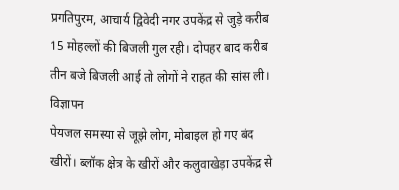प्रगतिपुरम, आचार्य द्विवेदी नगर उपकेंद्र से जुड़े करीब 15 मोहल्लों की बिजली गुल रही। दोपहर बाद करीब तीन बजे बिजली आई तो लोगों ने राहत की सांस ली।
विज्ञापन
पेयजल समस्या से जूझे लोग, मोबाइल हो गए बंद
खीरों। ब्लॉक क्षेत्र के खीरों और कलुवाखेड़ा उपकेंद्र से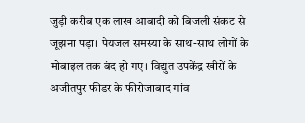जुड़ी करीब एक लाख आबादी को बिजली संकट से जूझना पड़ा। पेयजल समस्या के साथ-साथ लोगों के मोबाइल तक बंद हो गए। विद्युत उपकेंद्र खीरों के अजीतपुर फीडर के फीरोजाबाद गांव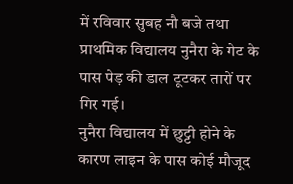में रविवार सुबह नौ बजे तथा प्राथमिक विद्यालय नुनैरा के गेट के पास पेड़ की डाल टूटकर तारों पर गिर गई।
नुनैरा विद्यालय में छुट्टी होने के कारण लाइन के पास कोई मौजूद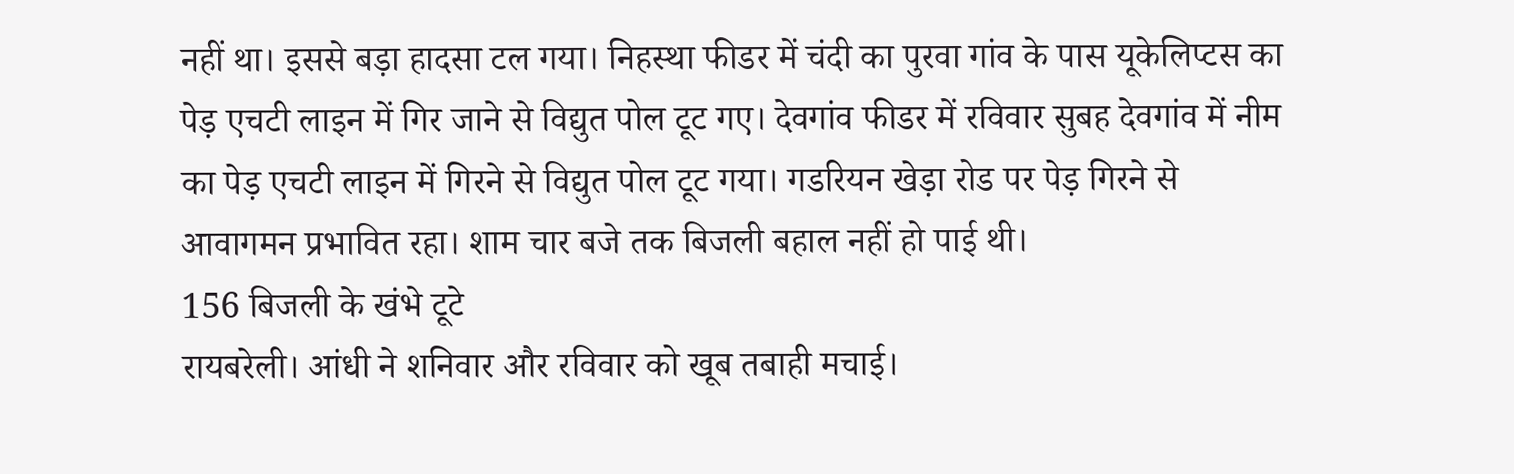नहीं था। इससे बड़ा हादसा टल गया। निहस्था फीडर में चंदी का पुरवा गांव के पास यूकेलिप्टस का पेड़ एचटी लाइन में गिर जाने से विद्युत पोल टूट गए। देवगांव फीडर में रविवार सुबह देवगांव में नीम का पेड़ एचटी लाइन में गिरने से विद्युत पोल टूट गया। गडरियन खेड़ा रोड पर पेड़ गिरने से आवागमन प्रभावित रहा। शाम चार बजे तक बिजली बहाल नहीं हो पाई थी।
156 बिजली के खंभे टूटे
रायबरेली। आंधी ने शनिवार और रविवार को खूब तबाही मचाई।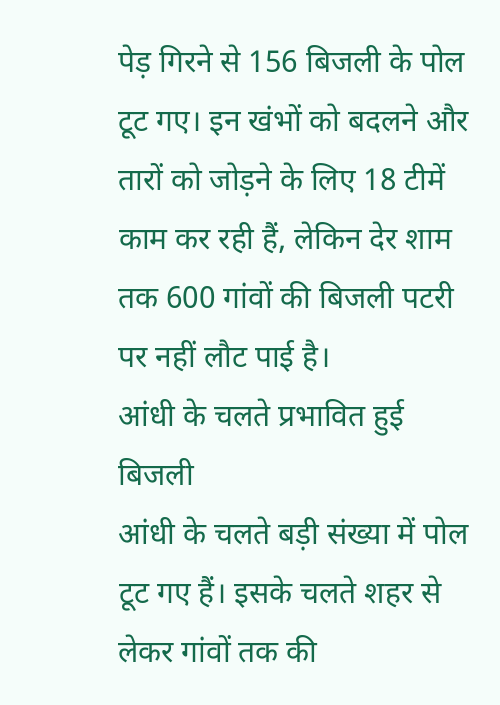पेड़ गिरने से 156 बिजली के पोल टूट गए। इन खंभों को बदलने और तारों को जोड़ने के लिए 18 टीमें काम कर रही हैं, लेकिन देर शाम तक 600 गांवों की बिजली पटरी पर नहीं लौट पाई है।
आंधी के चलते प्रभावित हुई बिजली
आंधी के चलते बड़ी संख्या में पोल टूट गए हैं। इसके चलते शहर से लेकर गांवों तक की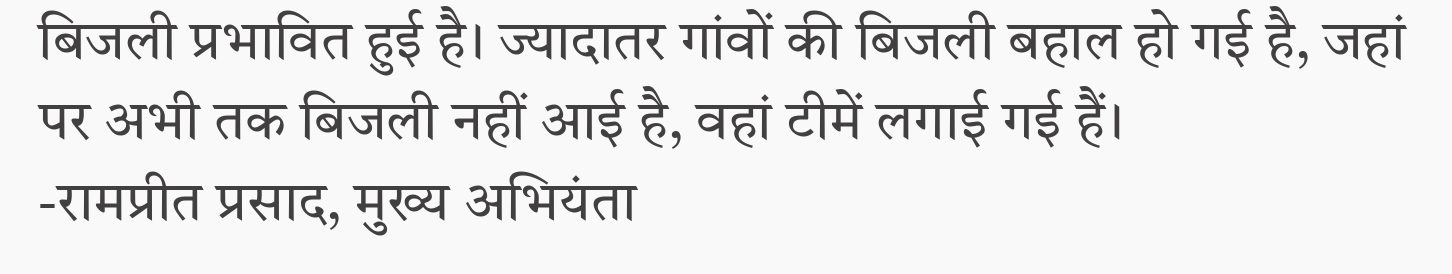बिजली प्रभावित हुई है। ज्यादातर गांवों की बिजली बहाल हो गई है, जहां पर अभी तक बिजली नहीं आई है, वहां टीमें लगाई गई हैं।
-रामप्रीत प्रसाद, मुख्य अभियंता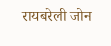रायबरेली जोन